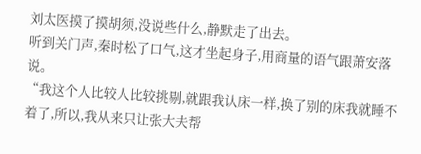刘太医摸了摸胡须,没说些什么,静默走了出去。
听到关门声,秦时松了口气,这才坐起身子,用商量的语气跟萧安落说。
“我这个人比较人比较挑剔,就跟我认床一样,换了别的床我就睡不着了,所以,我从来只让张大夫帮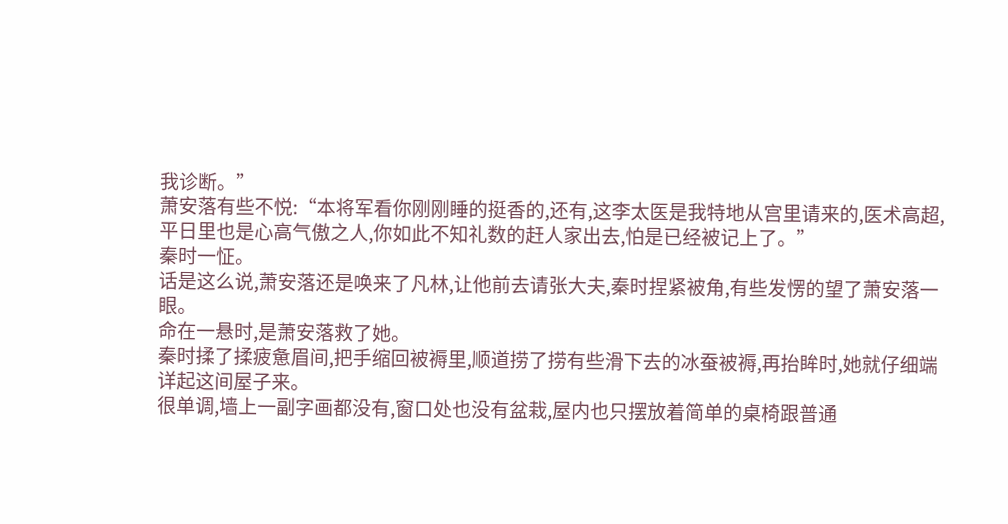我诊断。”
萧安落有些不悦:“本将军看你刚刚睡的挺香的,还有,这李太医是我特地从宫里请来的,医术高超,平日里也是心高气傲之人,你如此不知礼数的赶人家出去,怕是已经被记上了。”
秦时一怔。
话是这么说,萧安落还是唤来了凡林,让他前去请张大夫,秦时捏紧被角,有些发愣的望了萧安落一眼。
命在一悬时,是萧安落救了她。
秦时揉了揉疲惫眉间,把手缩回被褥里,顺道捞了捞有些滑下去的冰蚕被褥,再抬眸时,她就仔细端详起这间屋子来。
很单调,墙上一副字画都没有,窗口处也没有盆栽,屋内也只摆放着简单的桌椅跟普通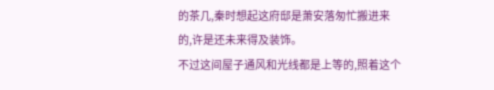的茶几,秦时想起这府邸是萧安落匆忙搬进来的,许是还未来得及装饰。
不过这间屋子通风和光线都是上等的,照着这个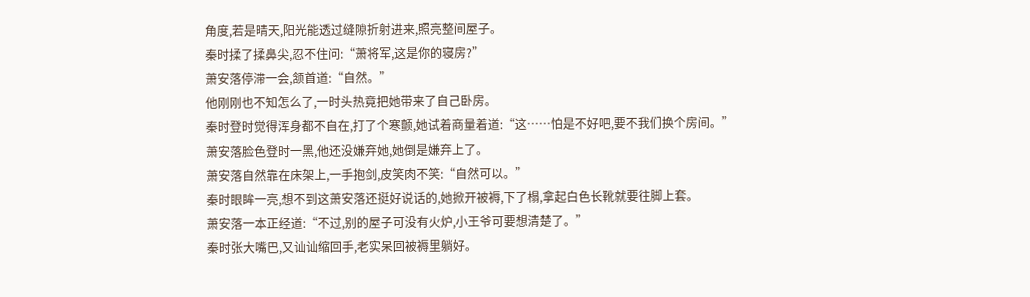角度,若是晴天,阳光能透过缝隙折射进来,照亮整间屋子。
秦时揉了揉鼻尖,忍不住问:“萧将军,这是你的寝房?”
萧安落停滞一会,颔首道:“自然。”
他刚刚也不知怎么了,一时头热竟把她带来了自己卧房。
秦时登时觉得浑身都不自在,打了个寒颤,她试着商量着道:“这……怕是不好吧,要不我们换个房间。”
萧安落脸色登时一黑,他还没嫌弃她,她倒是嫌弃上了。
萧安落自然靠在床架上,一手抱剑,皮笑肉不笑:“自然可以。”
秦时眼眸一亮,想不到这萧安落还挺好说话的,她掀开被褥,下了榻,拿起白色长靴就要往脚上套。
萧安落一本正经道:“不过,别的屋子可没有火炉,小王爷可要想清楚了。”
秦时张大嘴巴,又讪讪缩回手,老实呆回被褥里躺好。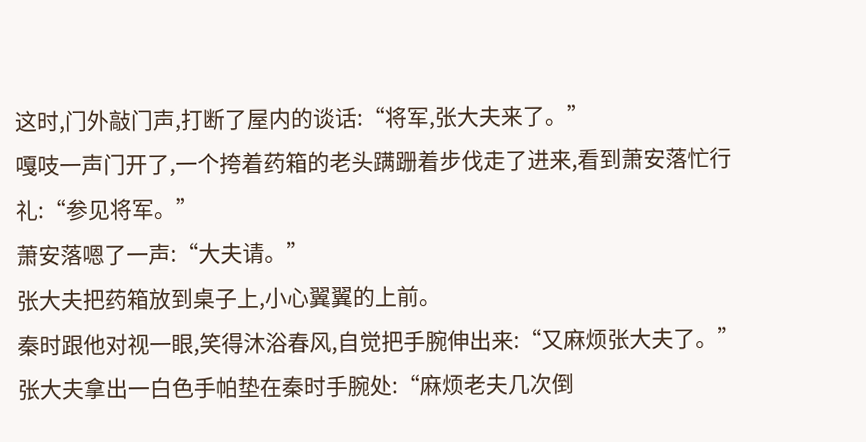这时,门外敲门声,打断了屋内的谈话:“将军,张大夫来了。”
嘎吱一声门开了,一个挎着药箱的老头蹒跚着步伐走了进来,看到萧安落忙行礼:“参见将军。”
萧安落嗯了一声:“大夫请。”
张大夫把药箱放到桌子上,小心翼翼的上前。
秦时跟他对视一眼,笑得沐浴春风,自觉把手腕伸出来:“又麻烦张大夫了。”
张大夫拿出一白色手帕垫在秦时手腕处:“麻烦老夫几次倒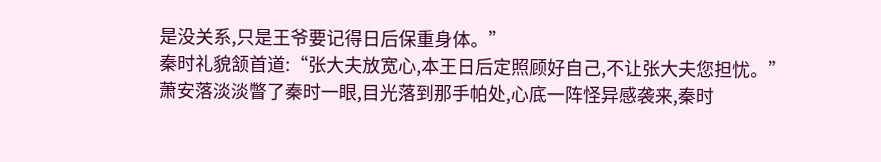是没关系,只是王爷要记得日后保重身体。”
秦时礼貌颔首道:“张大夫放宽心,本王日后定照顾好自己,不让张大夫您担忧。”
萧安落淡淡瞥了秦时一眼,目光落到那手帕处,心底一阵怪异感袭来,秦时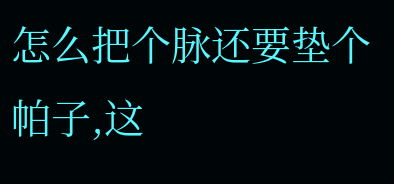怎么把个脉还要垫个帕子,这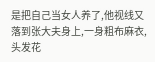是把自己当女人养了,他视线又落到张大夫身上,一身粗布麻衣,头发花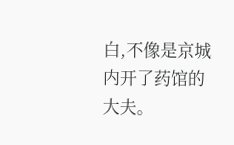白,不像是京城内开了药馆的大夫。